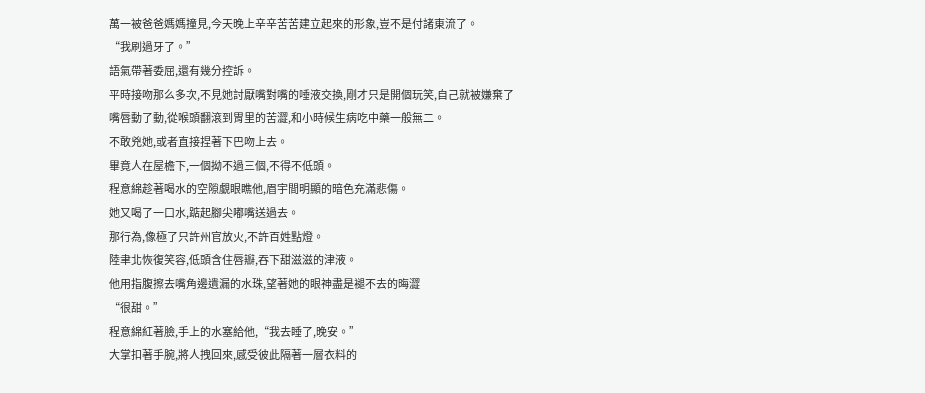萬一被爸爸媽媽撞見,今天晚上辛辛苦苦建立起來的形象,豈不是付諸東流了。
“我刷過牙了。”
語氣帶著委屈,還有幾分控訴。
平時接吻那么多次,不見她討厭嘴對嘴的唾液交換,剛才只是開個玩笑,自己就被嫌棄了
嘴唇動了動,從喉頭翻滾到胃里的苦澀,和小時候生病吃中藥一般無二。
不敢兇她,或者直接捏著下巴吻上去。
畢竟人在屋檐下,一個拗不過三個,不得不低頭。
程意綿趁著喝水的空隙覷眼瞧他,眉宇間明顯的暗色充滿悲傷。
她又喝了一口水,踮起腳尖嘟嘴送過去。
那行為,像極了只許州官放火,不許百姓點燈。
陸聿北恢復笑容,低頭含住唇瓣,吞下甜滋滋的津液。
他用指腹擦去嘴角邊遺漏的水珠,望著她的眼神盡是褪不去的晦澀
“很甜。”
程意綿紅著臉,手上的水塞給他,“我去睡了,晚安。”
大掌扣著手腕,將人拽回來,感受彼此隔著一層衣料的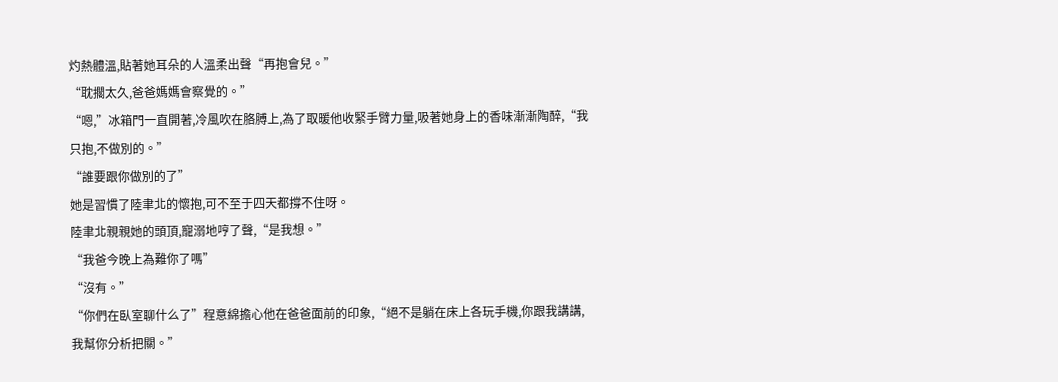灼熱體溫,貼著她耳朵的人溫柔出聲“再抱會兒。”
“耽擱太久,爸爸媽媽會察覺的。”
“嗯,”冰箱門一直開著,冷風吹在胳膊上,為了取暖他收緊手臂力量,吸著她身上的香味漸漸陶醉,“我只抱,不做別的。”
“誰要跟你做別的了”
她是習慣了陸聿北的懷抱,可不至于四天都撐不住呀。
陸聿北親親她的頭頂,寵溺地哼了聲,“是我想。”
“我爸今晚上為難你了嗎”
“沒有。”
“你們在臥室聊什么了”程意綿擔心他在爸爸面前的印象,“絕不是躺在床上各玩手機,你跟我講講,我幫你分析把關。”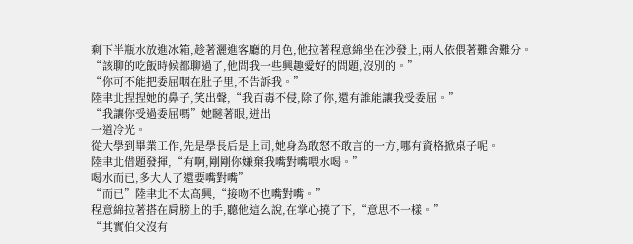剩下半瓶水放進冰箱,趁著灑進客廳的月色,他拉著程意綿坐在沙發上,兩人依偎著難舍難分。
“該聊的吃飯時候都聊過了,他問我一些興趣愛好的問題,沒別的。”
“你可不能把委屈咽在肚子里,不告訴我。”
陸聿北捏捏她的鼻子,笑出聲,“我百毒不侵,除了你,還有誰能讓我受委屈。”
“我讓你受過委屈嗎”她瞇著眼,迸出
一道冷光。
從大學到畢業工作,先是學長后是上司,她身為敢怒不敢言的一方,哪有資格掀桌子呢。
陸聿北借題發揮,“有啊,剛剛你嫌棄我嘴對嘴喂水喝。”
喝水而已,多大人了還要嘴對嘴”
“而已”陸聿北不太高興,“接吻不也嘴對嘴。”
程意綿拉著搭在肩膀上的手,聽他這么說,在掌心撓了下,“意思不一樣。”
“其實伯父沒有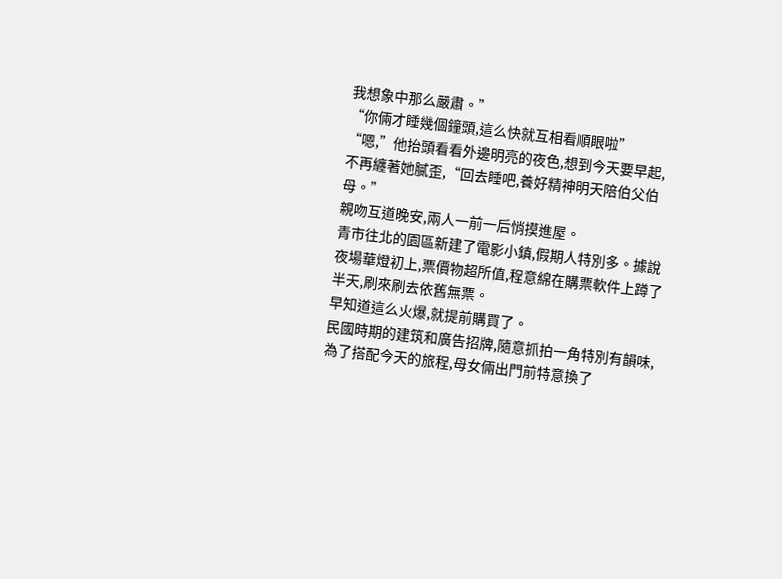我想象中那么嚴肅。”
“你倆才睡幾個鐘頭,這么快就互相看順眼啦”
“嗯,”他抬頭看看外邊明亮的夜色,想到今天要早起,不再纏著她膩歪,“回去睡吧,養好精神明天陪伯父伯母。”
親吻互道晚安,兩人一前一后悄摸進屋。
青市往北的園區新建了電影小鎮,假期人特別多。據說夜場華燈初上,票價物超所值,程意綿在購票軟件上蹲了半天,刷來刷去依舊無票。
早知道這么火爆,就提前購買了。
民國時期的建筑和廣告招牌,隨意抓拍一角特別有韻味,為了搭配今天的旅程,母女倆出門前特意換了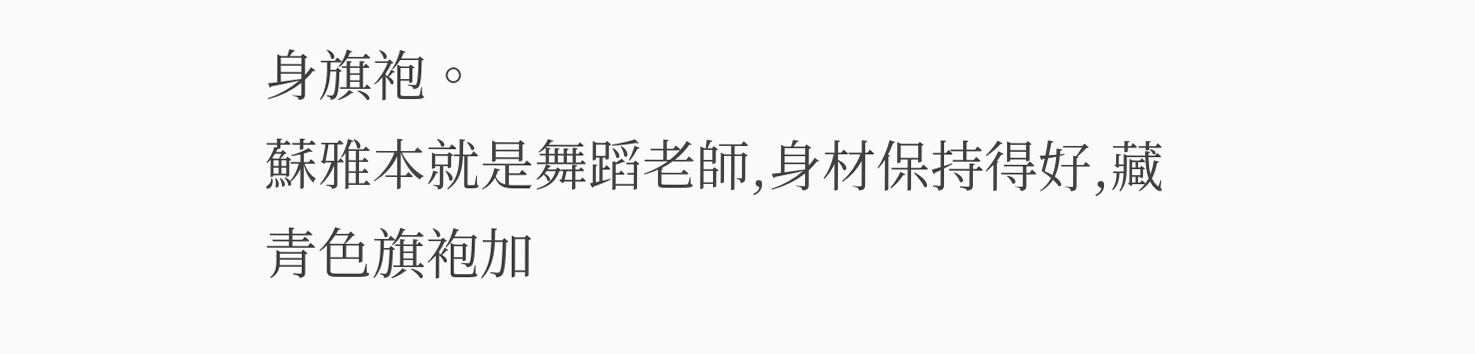身旗袍。
蘇雅本就是舞蹈老師,身材保持得好,藏青色旗袍加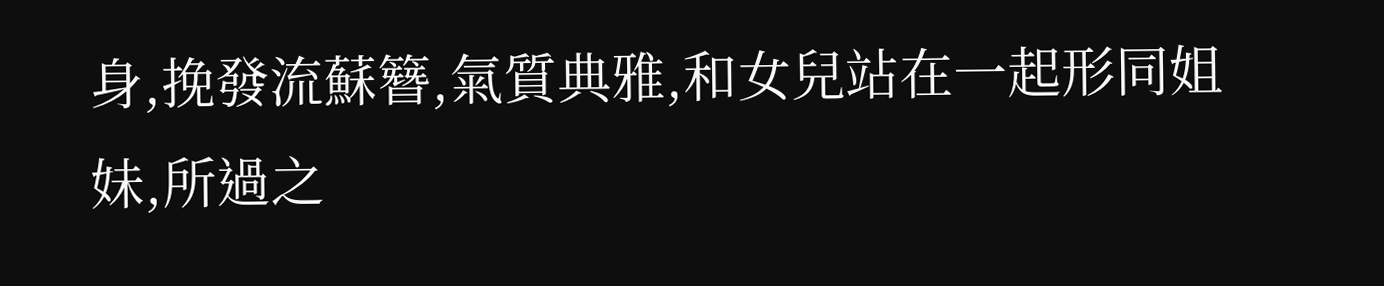身,挽發流蘇簪,氣質典雅,和女兒站在一起形同姐妹,所過之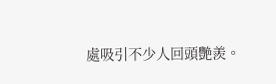處吸引不少人回頭艷羨。